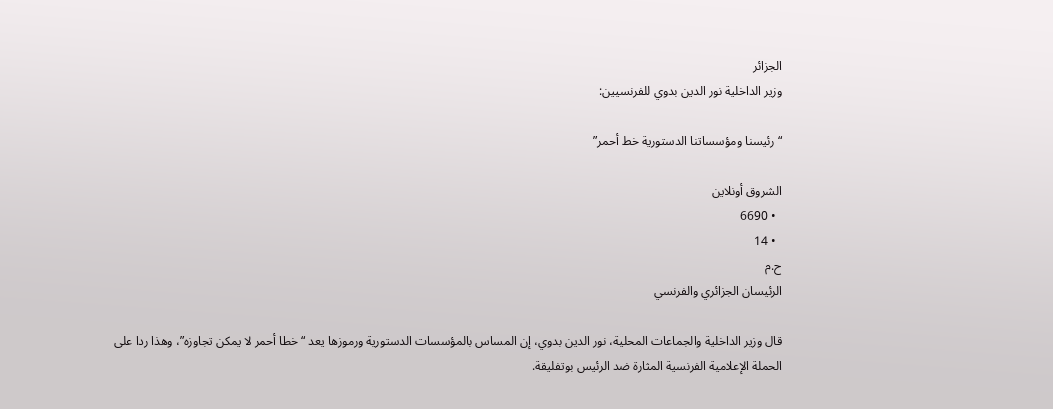الجزائر
وزير الداخلية نور الدين بدوي للفرنسيين:

“رئيسنا ومؤسساتنا الدستورية خط أحمر”

الشروق أونلاين
  • 6690
  • 14
ح.م
الرئيسان الجزائري والفرنسي

قال وزير الداخلية والجماعات المحلية، نور الدين بدوي، إن المساس بالمؤسسات الدستورية ورموزها يعد “خطا أحمر لا يمكن تجاوزه”، وهذا ردا على الحملة الإعلامية الفرنسية المثارة ضد الرئيس بوتفليقة.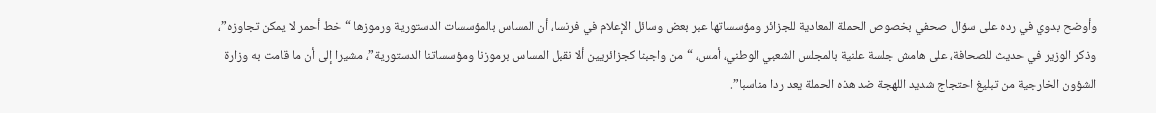وأوضح بدوي في رده على سؤال صحفي بخصوص الحملة المعادية للجزائر ومؤسساتها عبر بعض وسائل الإعلام في فرنسا، أن المساس بالمؤسسات الدستورية ورموزها “خط أحمر لا يمكن تجاوزه”، وذكر الوزير في حديث للصحافة، على هامش جلسة علنية بالمجلس الشعبي الوطني، أمس، “من واجبنا كجزائريين ألا نقبل المساس برموزنا ومؤسساتنا الدستورية”، مشيرا إلى أن ما قامت به وزارة الشؤون الخارجية من تبليغ احتجاج شديد اللهجة ضد هذه الحملة يعد ردا مناسبا”.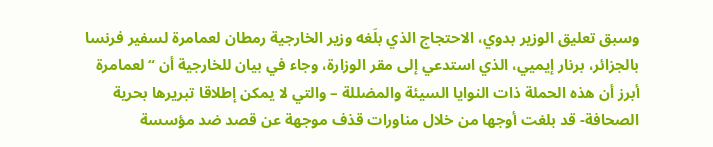وسبق تعليق الوزير بدوي، الاحتجاج الذي بلَغه وزير الخارجية رمطان لعمامرة لسفير فرنسا بالجزائر، برنار إيميي، الذي استدعي إلى مقر الوزارة، وجاء في بيان للخارجية أن “لعمامرة  أبرز أن هذه الحملة ذات النوايا السيئة والمضللة – والتي لا يمكن إطلاقا تبريرها بحرية الصحافة- قد بلغت أوجها من خلال مناورات قذف موجهة عن قصد ضد مؤسسة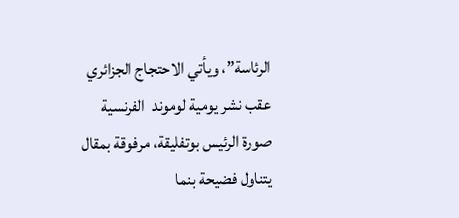الرئاسة”، ويأتي الاحتجاج الجزائري عقب نشر يومية لوموند  الفرنسية صورة الرئيس بوتفليقة، مرفوقة بمقال يتناول فضيحة بنما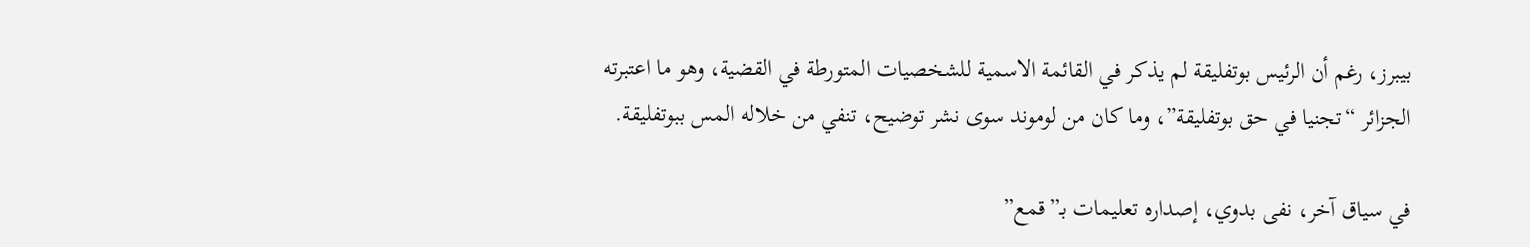بيبرز، رغم أن الرئيس بوتفليقة لم يذكر في القائمة الاسمية للشخصيات المتورطة في القضية، وهو ما اعتبرته الجزائر “تجنيا في حق بوتفليقة”، وما كان من لوموند سوى نشر توضيح، تنفي من خلاله المس ببوتفليقة.

في سياق آخر، نفى بدوي، إصداره تعليمات بـ”قمع”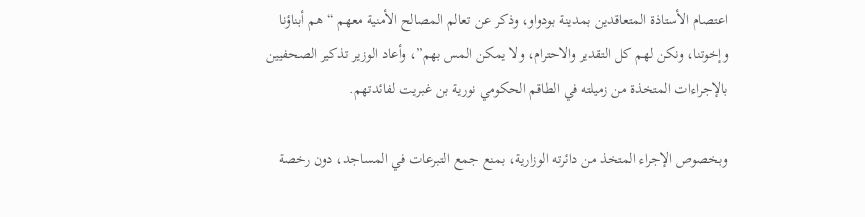اعتصام الأستاذة المتعاقدين بمدينة بودواو، وذكر عن تعالم المصالح الأمنية معهم “هم أبناؤنا وإخوتنا، ونكن لهم كل التقدير والاحترام، ولا يمكن المس بهم”، وأعاد الوزير تذكير الصحفيين بالإجراءات المتخذة من زميلته في الطاقم الحكومي نورية بن غبريت لفائدتهم.

وبخصوص الإجراء المتخذ من دائرته الوزارية، بمنع جمع التبرعات في المساجد، دون رخصة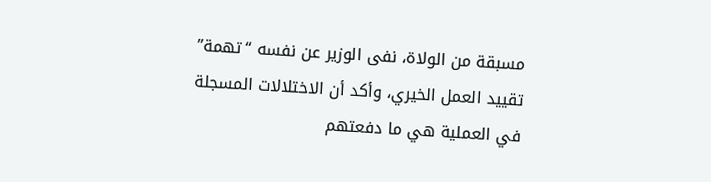مسبقة من الولاة، نفى الوزير عن نفسه “تهمة” تقييد العمل الخيري، وأكد أن الاختلالات المسجلة في العملية هي ما دفعتهم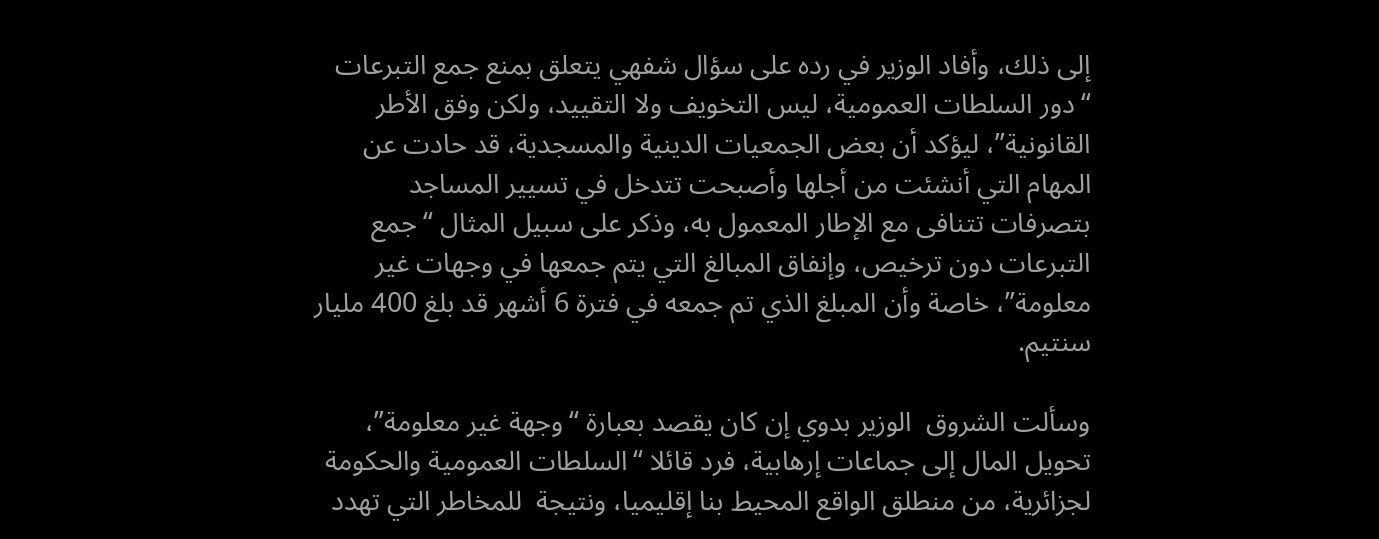إلى ذلك، وأفاد الوزير في رده على سؤال شفهي يتعلق بمنع جمع التبرعات “دور السلطات العمومية، ليس التخويف ولا التقييد، ولكن وفق الأطر القانونية”، ليؤكد أن بعض الجمعيات الدينية والمسجدية، قد حادت عن المهام التي أنشئت من أجلها وأصبحت تتدخل في تسيير المساجد بتصرفات تتنافى مع الإطار المعمول به، وذكر على سبيل المثال “جمع التبرعات دون ترخيص، وإنفاق المبالغ التي يتم جمعها في وجهات غير معلومة”، خاصة وأن المبلغ الذي تم جمعه في فترة 6 أشهر قد بلغ 400 مليار سنتيم.

وسألت الشروق  الوزير بدوي إن كان يقصد بعبارة “وجهة غير معلومة”، تحويل المال إلى جماعات إرهابية، فرد قائلا “السلطات العمومية والحكومة لجزائرية، من منطلق الواقع المحيط بنا إقليميا، ونتيجة  للمخاطر التي تهدد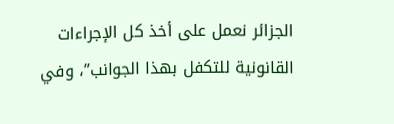الجزائر نعمل على أخذ كل الإجراءات القانونية للتكفل بهذا الجوانب”، وفي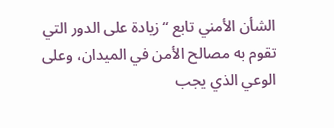الشأن الأمني تابع “زيادة على الدور التي تقوم به مصالح الأمن في الميدان، وعلى الوعي الذي يجب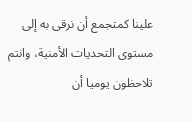علينا كمتجمع أن نرقى به إلى مستوى التحديات الأمنية، وانتم تلاحظون يوميا أن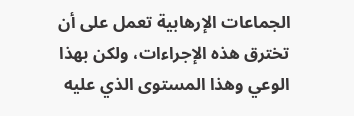الجماعات الإرهابية تعمل على أن تخترق هذه الإجراءات، ولكن بهذا الوعي وهذا المستوى الذي عليه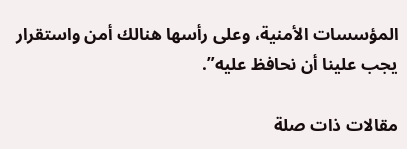المؤسسات الأمنية، وعلى رأسها هنالك أمن واستقرار يجب علينا أن نحافظ عليه”.

مقالات ذات صلة